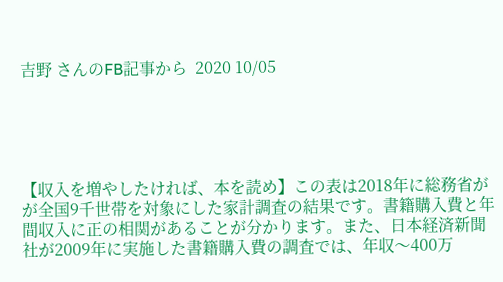吉野 さんのFB記事から  2020 10/05





【収入を増やしたければ、本を読め】この表は2018年に総務省がが全国9千世帯を対象にした家計調査の結果です。書籍購入費と年間収入に正の相関があることが分かります。また、日本経済新聞社が2009年に実施した書籍購入費の調査では、年収〜400万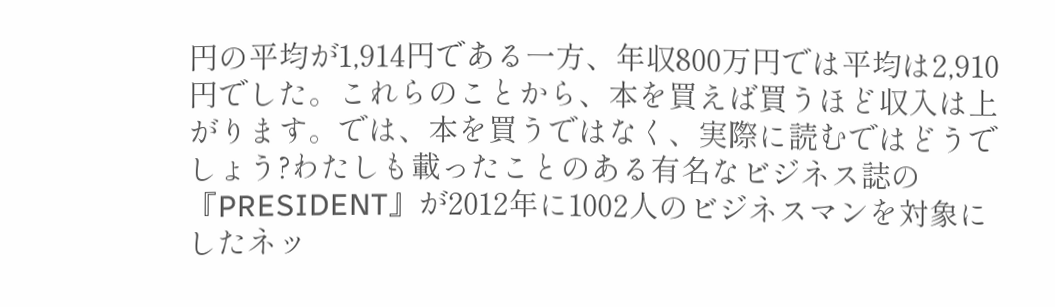円の平均が1,914円である一方、年収800万円では平均は2,910円でした。これらのことから、本を買えば買うほど収入は上がります。では、本を買うではなく、実際に読むではどうでしょう?わたしも載ったことのある有名なビジネス誌の『PRESIDENT』が2012年に1002人のビジネスマンを対象にしたネッ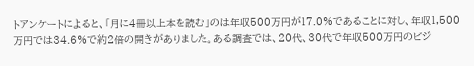トアンケートによると、「月に4冊以上本を読む」のは年収500万円が17.0%であることに対し、年収1,500万円では34.6%で約2倍の開きがありました。ある調査では、20代、30代で年収500万円のビジ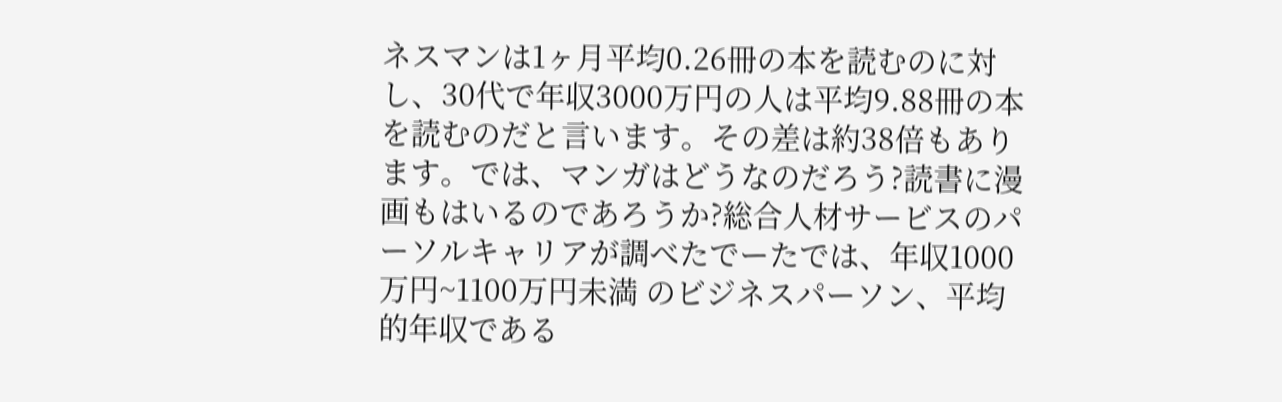ネスマンは1ヶ月平均0.26冊の本を読むのに対し、30代で年収3000万円の人は平均9.88冊の本を読むのだと言います。その差は約38倍もあります。では、マンガはどうなのだろう?読書に漫画もはいるのであろうか?総合人材サービスのパーソルキャリアが調べたでーたでは、年収1000万円~1100万円未満 のビジネスパーソン、平均的年収である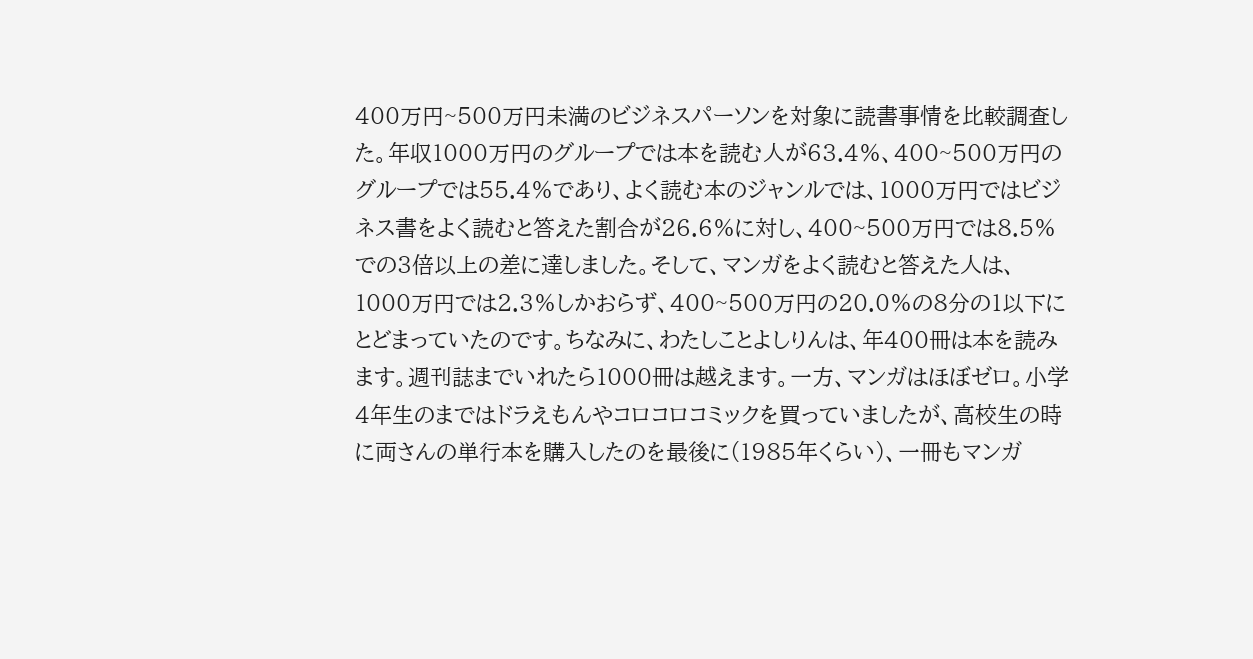400万円~500万円未満のビジネスパーソンを対象に読書事情を比較調査した。年収1000万円のグループでは本を読む人が63.4%、400~500万円のグループでは55.4%であり、よく読む本のジャンルでは、1000万円ではビジネス書をよく読むと答えた割合が26.6%に対し、400~500万円では8.5%での3倍以上の差に達しました。そして、マンガをよく読むと答えた人は、1000万円では2.3%しかおらず、400~500万円の20.0%の8分の1以下にとどまっていたのです。ちなみに、わたしことよしりんは、年400冊は本を読みます。週刊誌までいれたら1000冊は越えます。一方、マンガはほぼゼロ。小学4年生のまではドラえもんやコロコロコミックを買っていましたが、高校生の時に両さんの単行本を購入したのを最後に(1985年くらい)、一冊もマンガ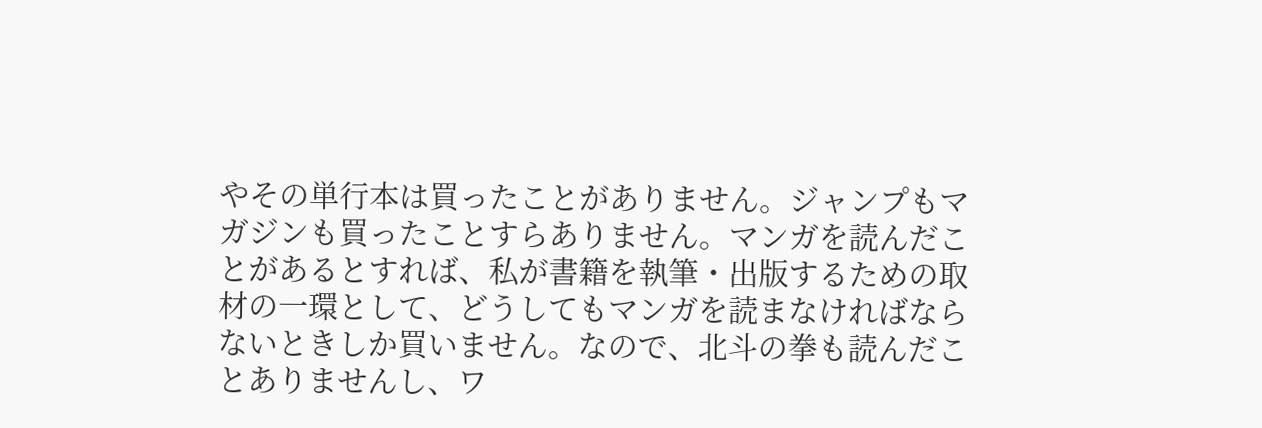やその単行本は買ったことがありません。ジャンプもマガジンも買ったことすらありません。マンガを読んだことがあるとすれば、私が書籍を執筆・出版するための取材の一環として、どうしてもマンガを読まなければならないときしか買いません。なので、北斗の拳も読んだことありませんし、ワ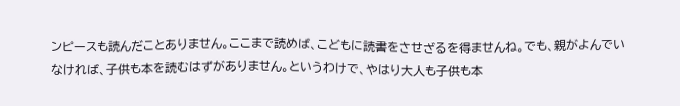ンピースも読んだことありません。ここまで読めば、こどもに読書をさせざるを得ませんね。でも、親がよんでいなければ、子供も本を読むはずがありません。というわけで、やはり大人も子供も本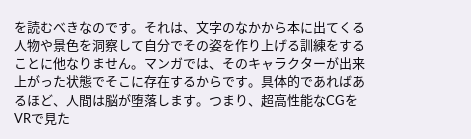を読むべきなのです。それは、文字のなかから本に出てくる人物や景色を洞察して自分でその姿を作り上げる訓練をすることに他なりません。マンガでは、そのキャラクターが出来上がった状態でそこに存在するからです。具体的であればあるほど、人間は脳が堕落します。つまり、超高性能なCGをVRで見た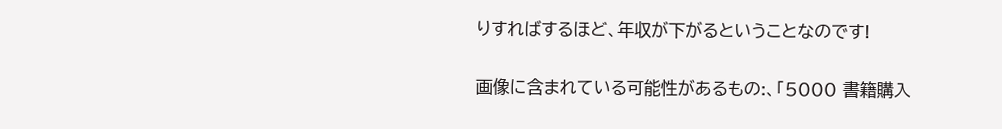りすればするほど、年収が下がるということなのです!

画像に含まれている可能性があるもの:、「5000 書籍購入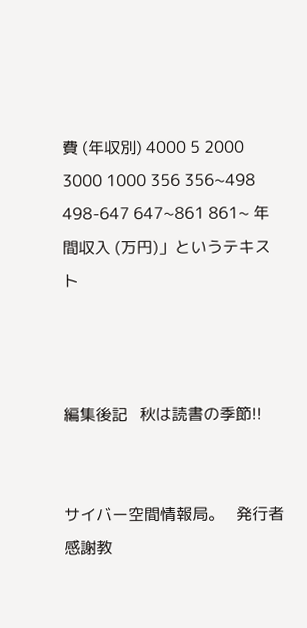費 (年収別) 4000 5 2000 3000 1000 356 356~498 498-647 647~861 861~ 年間収入 (万円)」というテキスト



編集後記   秋は読書の季節!!


サイバー空間情報局。   発行者 感謝教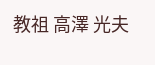教祖 高澤 光夫